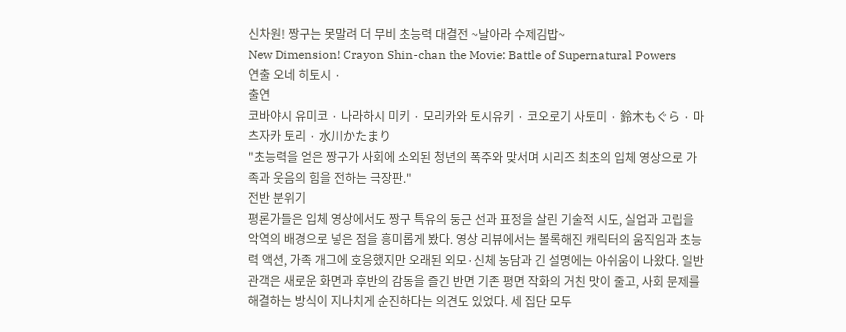신차원! 짱구는 못말려 더 무비 초능력 대결전 ~날아라 수제김밥~
New Dimension! Crayon Shin-chan the Movie: Battle of Supernatural Powers
연출 오네 히토시 ·
출연
코바야시 유미코 · 나라하시 미키 · 모리카와 토시유키 · 코오로기 사토미 · 鈴木もぐら · 마츠자카 토리 · 水川かたまり
"초능력을 얻은 짱구가 사회에 소외된 청년의 폭주와 맞서며 시리즈 최초의 입체 영상으로 가족과 웃음의 힘을 전하는 극장판."
전반 분위기
평론가들은 입체 영상에서도 짱구 특유의 둥근 선과 표정을 살린 기술적 시도, 실업과 고립을 악역의 배경으로 넣은 점을 흥미롭게 봤다. 영상 리뷰에서는 볼록해진 캐릭터의 움직임과 초능력 액션, 가족 개그에 호응했지만 오래된 외모·신체 농담과 긴 설명에는 아쉬움이 나왔다. 일반 관객은 새로운 화면과 후반의 감동을 즐긴 반면 기존 평면 작화의 거친 맛이 줄고, 사회 문제를 해결하는 방식이 지나치게 순진하다는 의견도 있었다. 세 집단 모두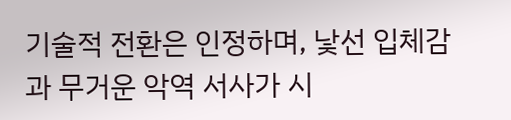기술적 전환은 인정하며, 낯선 입체감과 무거운 악역 서사가 시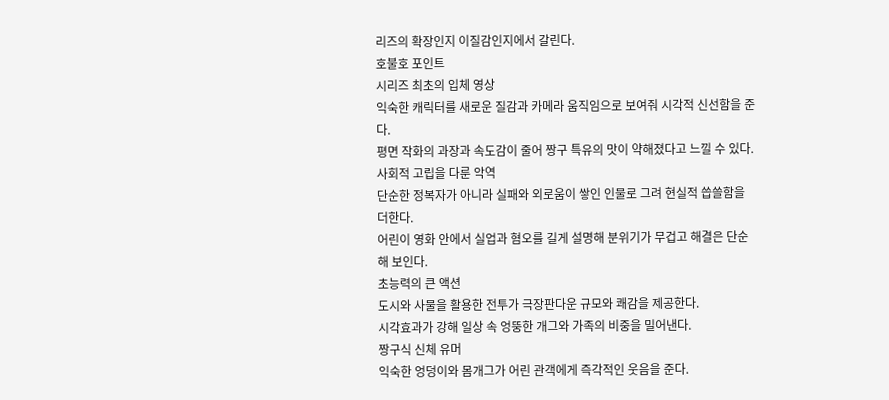리즈의 확장인지 이질감인지에서 갈린다.
호불호 포인트
시리즈 최초의 입체 영상
익숙한 캐릭터를 새로운 질감과 카메라 움직임으로 보여줘 시각적 신선함을 준다.
평면 작화의 과장과 속도감이 줄어 짱구 특유의 맛이 약해졌다고 느낄 수 있다.
사회적 고립을 다룬 악역
단순한 정복자가 아니라 실패와 외로움이 쌓인 인물로 그려 현실적 씁쓸함을 더한다.
어린이 영화 안에서 실업과 혐오를 길게 설명해 분위기가 무겁고 해결은 단순해 보인다.
초능력의 큰 액션
도시와 사물을 활용한 전투가 극장판다운 규모와 쾌감을 제공한다.
시각효과가 강해 일상 속 엉뚱한 개그와 가족의 비중을 밀어낸다.
짱구식 신체 유머
익숙한 엉덩이와 몸개그가 어린 관객에게 즉각적인 웃음을 준다.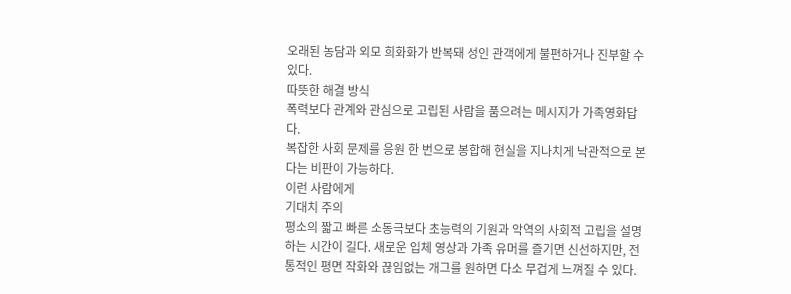오래된 농담과 외모 희화화가 반복돼 성인 관객에게 불편하거나 진부할 수 있다.
따뜻한 해결 방식
폭력보다 관계와 관심으로 고립된 사람을 품으려는 메시지가 가족영화답다.
복잡한 사회 문제를 응원 한 번으로 봉합해 현실을 지나치게 낙관적으로 본다는 비판이 가능하다.
이런 사람에게
기대치 주의
평소의 짧고 빠른 소동극보다 초능력의 기원과 악역의 사회적 고립을 설명하는 시간이 길다. 새로운 입체 영상과 가족 유머를 즐기면 신선하지만, 전통적인 평면 작화와 끊임없는 개그를 원하면 다소 무겁게 느껴질 수 있다.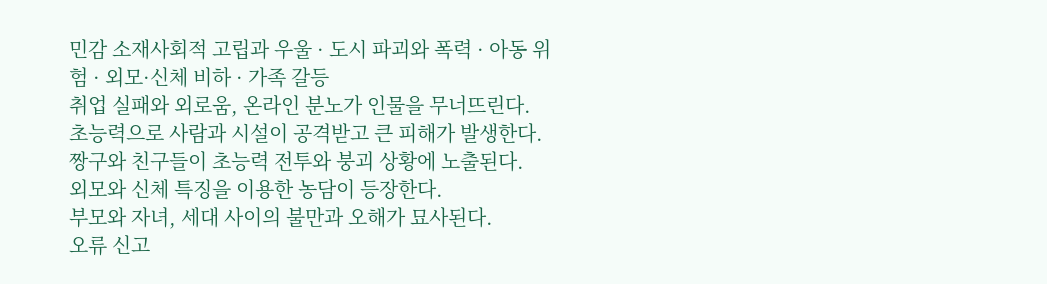민감 소재사회적 고립과 우울 · 도시 파괴와 폭력 · 아동 위험 · 외모·신체 비하 · 가족 갈등
취업 실패와 외로움, 온라인 분노가 인물을 무너뜨린다.
초능력으로 사람과 시설이 공격받고 큰 피해가 발생한다.
짱구와 친구들이 초능력 전투와 붕괴 상황에 노출된다.
외모와 신체 특징을 이용한 농담이 등장한다.
부모와 자녀, 세대 사이의 불만과 오해가 묘사된다.
오류 신고